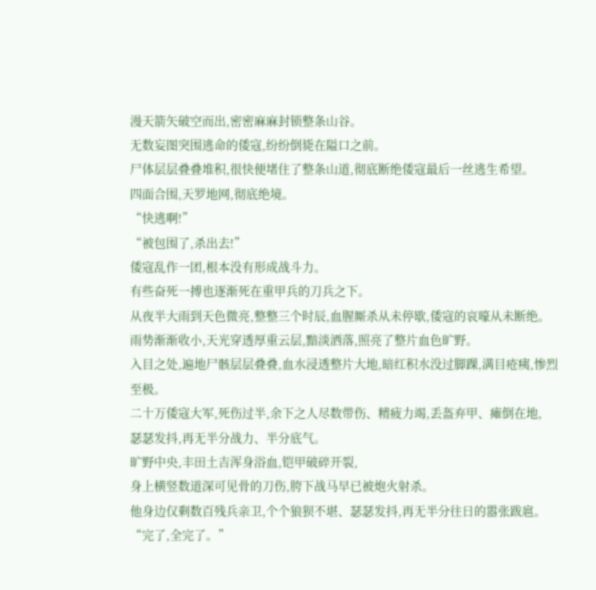漫天箭矢破空而出,密密麻麻封锁整条山谷。
无数妄图突围逃命的倭寇,纷纷倒毙在隘口之前。
尸体层层叠叠堆积,很快便堵住了整条山道,彻底断绝倭寇最后一丝逃生希望。
四面合围,天罗地网,彻底绝境。
“快逃啊!”
“被包围了,杀出去!”
倭寇乱作一团,根本没有形成战斗力。
有些奋死一搏也逐渐死在重甲兵的刀兵之下。
从夜半大雨到天色微亮,整整三个时辰,血腥厮杀从未停歇,倭寇的哀嚎从未断绝。
雨势渐渐收小,天光穿透厚重云层,黯淡洒落,照亮了整片血色旷野。
入目之处,遍地尸骸层层叠叠,血水浸透整片大地,暗红积水没过脚踝,满目疮痍,惨烈至极。
二十万倭寇大军,死伤过半,余下之人尽数带伤、精疲力竭,丢盔弃甲、瘫倒在地,
瑟瑟发抖,再无半分战力、半分底气。
旷野中央,丰田土吉浑身浴血,铠甲破碎开裂,
身上横竖数道深可见骨的刀伤,胯下战马早已被炮火射杀。
他身边仅剩数百残兵亲卫,个个狼狈不堪、瑟瑟发抖,再无半分往日的嚣张跋扈。
“完了,全完了。”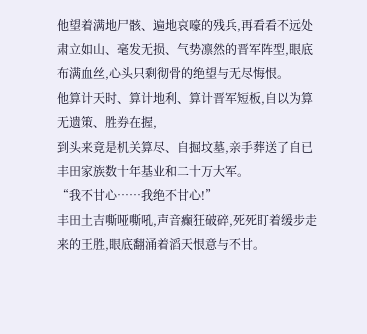他望着满地尸骸、遍地哀嚎的残兵,再看看不远处肃立如山、毫发无损、气势凛然的晋军阵型,眼底布满血丝,心头只剩彻骨的绝望与无尽悔恨。
他算计天时、算计地利、算计晋军短板,自以为算无遗策、胜券在握,
到头来竟是机关算尽、自掘坟墓,亲手葬送了自已丰田家族数十年基业和二十万大军。
“我不甘心……我绝不甘心!”
丰田土吉嘶哑嘶吼,声音癫狂破碎,死死盯着缓步走来的王胜,眼底翻涌着滔天恨意与不甘。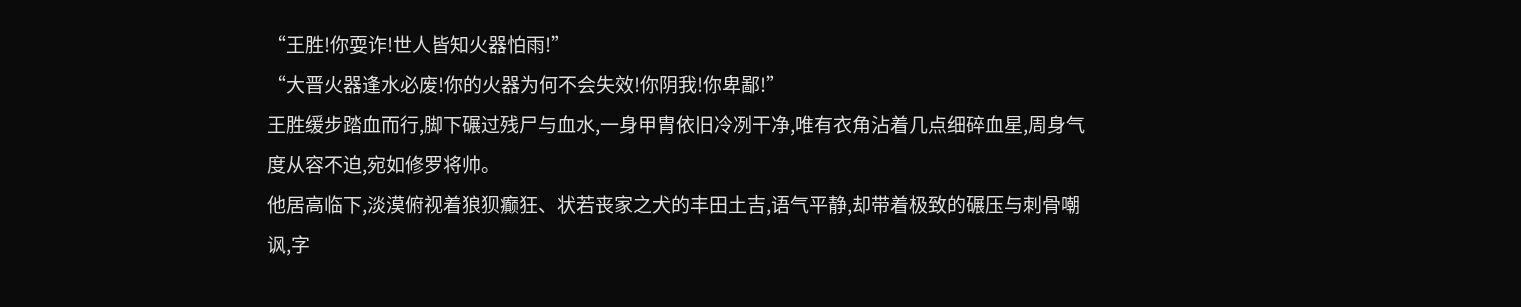“王胜!你耍诈!世人皆知火器怕雨!”
“大晋火器逢水必废!你的火器为何不会失效!你阴我!你卑鄙!”
王胜缓步踏血而行,脚下碾过残尸与血水,一身甲胄依旧冷冽干净,唯有衣角沾着几点细碎血星,周身气度从容不迫,宛如修罗将帅。
他居高临下,淡漠俯视着狼狈癫狂、状若丧家之犬的丰田土吉,语气平静,却带着极致的碾压与刺骨嘲讽,字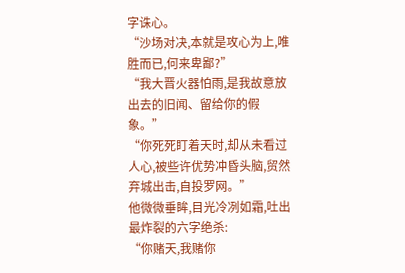字诛心。
“沙场对决,本就是攻心为上,唯胜而已,何来卑鄙?”
“我大晋火器怕雨,是我故意放出去的旧闻、留给你的假象。”
“你死死盯着天时,却从未看过人心,被些许优势冲昏头脑,贸然弃城出击,自投罗网。”
他微微垂眸,目光冷冽如霜,吐出最炸裂的六字绝杀:
“你赌天,我赌你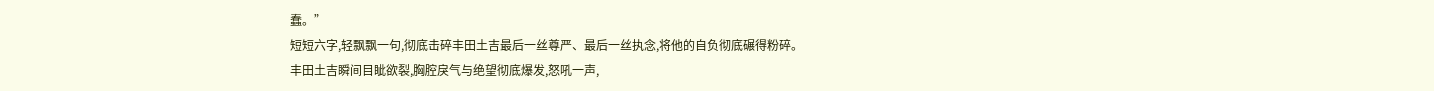蠢。”
短短六字,轻飘飘一句,彻底击碎丰田土吉最后一丝尊严、最后一丝执念,将他的自负彻底碾得粉碎。
丰田土吉瞬间目眦欲裂,胸腔戾气与绝望彻底爆发,怒吼一声,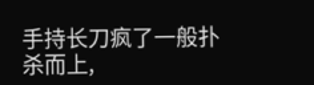手持长刀疯了一般扑杀而上,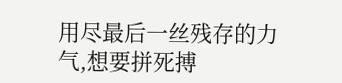用尽最后一丝残存的力气,想要拼死搏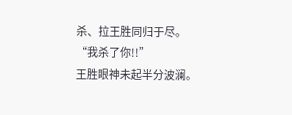杀、拉王胜同归于尽。
“我杀了你!!”
王胜眼神未起半分波澜。